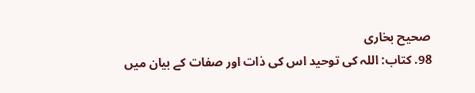صحیح بخاری
98. کتاب: اللہ کی توحید اس کی ذات اور صفات کے بیان میں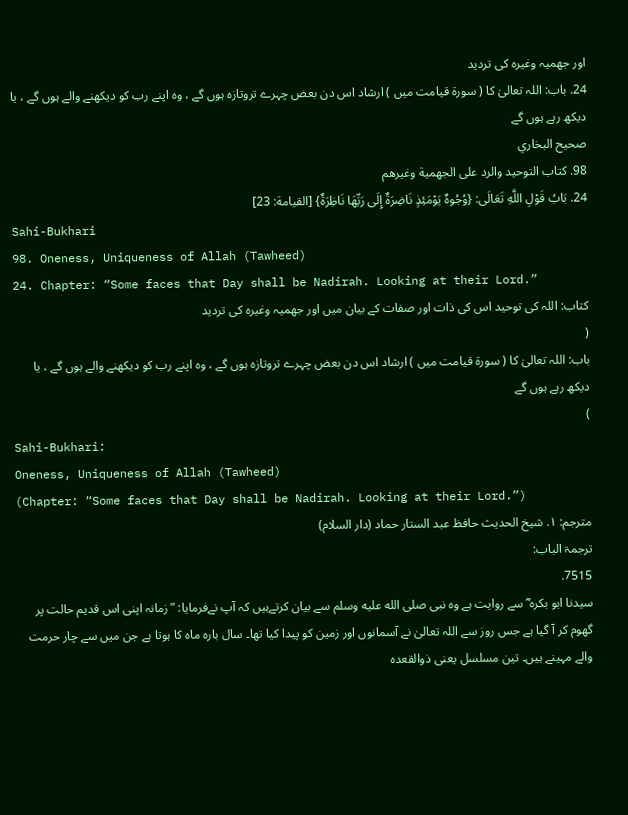اور جهميہ وغیرہ کی تردید
24. باب: اللہ تعالیٰ کا ( سورۃ قیامت میں ) ارشاد اس دن بعض چہرے تروتازہ ہوں گے ، وہ اپنے رب کو دیکھنے والے ہوں گے ، یا دیکھ رہے ہوں گے
صحيح البخاري
98. كتاب التوحيد والرد علی الجهمية وغيرهم
24. بَابُ قَوْلِ اللَّهِ تَعَالَى: {وُجُوهٌ يَوْمَئِذٍ نَاضِرَةٌ إِلَى رَبِّهَا نَاظِرَةٌ} [القيامة: 23]
Sahi-Bukhari
98. Oneness, Uniqueness of Allah (Tawheed)
24. Chapter: “Some faces that Day shall be Nadirah. Looking at their Lord.”
کتاب: اللہ کی توحید اس کی ذات اور صفات کے بیان میں اور جهميہ وغیرہ کی تردید
(
باب: اللہ تعالیٰ کا ( سورۃ قیامت میں ) ارشاد اس دن بعض چہرے تروتازہ ہوں گے ، وہ اپنے رب کو دیکھنے والے ہوں گے ، یا دیکھ رہے ہوں گے
)
Sahi-Bukhari:
Oneness, Uniqueness of Allah (Tawheed)
(Chapter: “Some faces that Day shall be Nadirah. Looking at their Lord.”)
مترجم: ١. شیخ الحدیث حافظ عبد الستار حماد (دار السلام)
ترجمۃ الباب:
7515.
سیدنا ابو بکرہ ؓ سے روایت ہے وہ نبی صلى الله عليه وسلم سے بیان کرتےہیں کہ آپ نےفرمایا: ”زمانہ اپنی اس قدیم حالت پر گھوم کر آ گیا ہے جس روز سے اللہ تعالیٰ نے آسمانوں اور زمین کو پیدا کیا تھا۔ سال بارہ ماہ کا ہوتا ہے جن میں سے چار حرمت والے مہینے ہیں۔ تین مسلسل یعنی ذوالقعدہ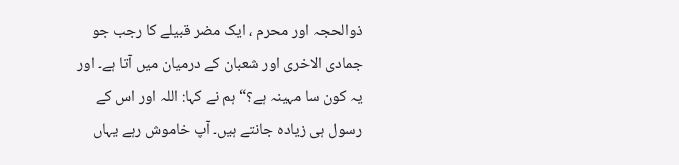ذوالحجہ اور محرم ، ایک مضر قبیلے کا رجب جو جمادی الاخری اور شعبان کے درمیان میں آتا ہے۔ اور یہ کون سا مہینہ ہے؟“ ہم نے کہا: اللہ اور اس کے رسول ہی زیادہ جانتے ہیں۔ آپ خاموش رہے یہاں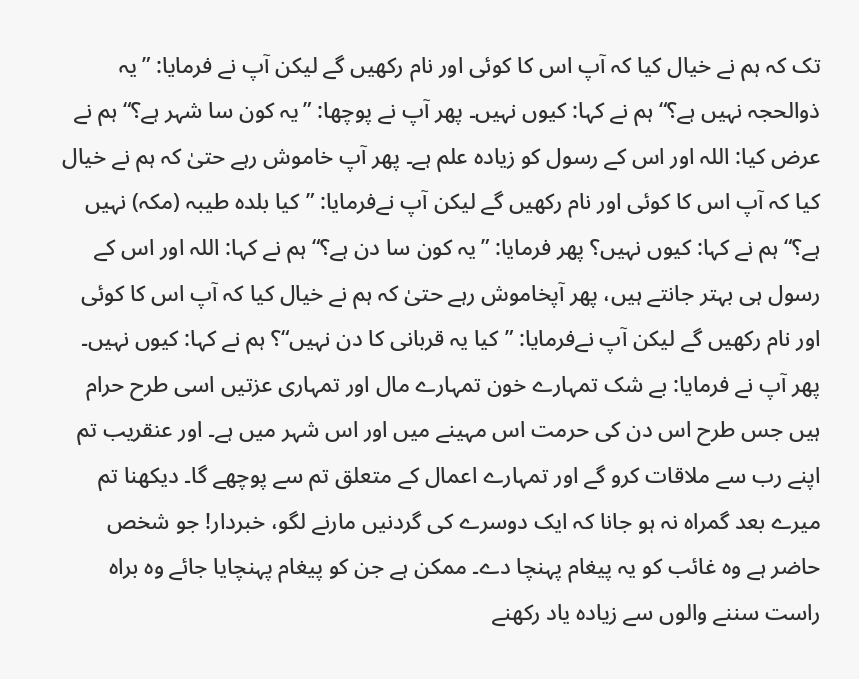تک کہ ہم نے خیال کیا کہ آپ اس کا کوئی اور نام رکھیں گے لیکن آپ نے فرمایا: ”یہ ذوالحجہ نہیں ہے؟“ ہم نے کہا: کیوں نہیں۔ پھر آپ نے پوچھا: ”یہ کون سا شہر ہے؟“ ہم نے عرض کیا: اللہ اور اس کے رسول کو زیادہ علم ہے۔ پھر آپ خاموش رہے حتیٰ کہ ہم نے خیال کیا کہ آپ اس کا کوئی اور نام رکھیں گے لیکن آپ نےفرمایا: ”کیا بلدہ طیبہ (مکہ) نہیں ہے؟“ ہم نے کہا: کیوں نہیں؟ پھر فرمایا: ”یہ کون سا دن ہے؟“ ہم نے کہا: اللہ اور اس کے رسول ہی بہتر جانتے ہیں، پھر آپخاموش رہے حتیٰ کہ ہم نے خیال کیا کہ آپ اس کا کوئی اور نام رکھیں گے لیکن آپ نےفرمایا: ”کیا یہ قربانی کا دن نہیں“؟ ہم نے کہا: کیوں نہیں۔ پھر آپ نے فرمایا: بے شک تمہارے خون تمہارے مال اور تمہاری عزتیں اسی طرح حرام ہیں جس طرح اس دن کی حرمت اس مہینے میں اور اس شہر میں ہے۔ اور عنقریب تم اپنے رب سے ملاقات کرو گے اور تمہارے اعمال کے متعلق تم سے پوچھے گا۔ دیکھنا تم میرے بعد گمراہ نہ ہو جانا کہ ایک دوسرے کی گردنیں مارنے لگو، خبردار! جو شخص حاضر ہے وہ غائب کو یہ پیغام پہنچا دے۔ ممکن ہے جن کو پیغام پہنچایا جائے وہ براہ راست سننے والوں سے زیادہ یاد رکھنے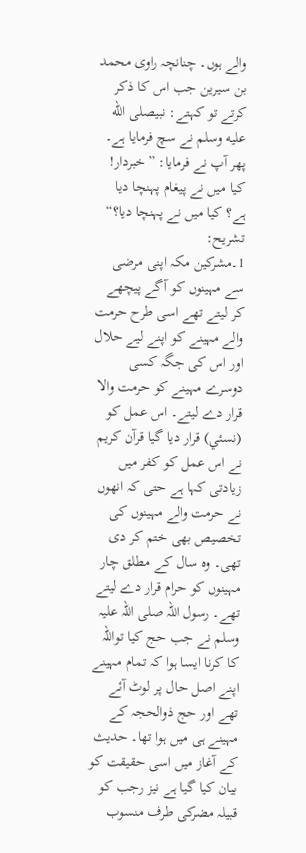والے ہوں۔ چنانچہ راوی محمد بن سیرین جب اس کا ذکر کرتے تو کہتے: نبیصلى الله عليه وسلم نے سچ فرمایا ہے۔ پھر آپ نے فرمایا: ”خبردار! کیا میں نے پیغام پہنچا دیا ہے؟ کیا میں نے پہنچا دیا؟“
تشریح:
1۔مشرکین مکہ اپنی مرضی سے مہینوں کو آگے پیچھے کر لیتے تھے اسی طرح حرمت والے مہینے کو اپنے لیے حلال اور اس کی جگہ کسی دوسرے مہینے کو حرمت والا قرار دے لیتے۔ اس عمل کو (نسئي) قرار دیا گیا قرآن کریم نے اس عمل کو کفر میں زیادتی کہا ہے حتی کہ انھوں نے حرمت والے مہینوں کی تخصیص بھی ختم کر دی تھی۔ وہ سال کے مطلق چار مہینوں کو حرام قرار دے لیتے تھے۔ رسول اللہ صلی اللہ علیہ وسلم نے جب حج کیا تواللہ کا کرنا ایسا ہوا کہ تمام مہینے اپنے اصل حال پر لوٹ آئے تھے اور حج ذوالحجہ کے مہینے ہی میں ہوا تھا۔ حدیث کے آغاز میں اسی حقیقت کو بیان کیا گیا ہے نیز رجب کو قبیلہ مضرکی طرف منسوب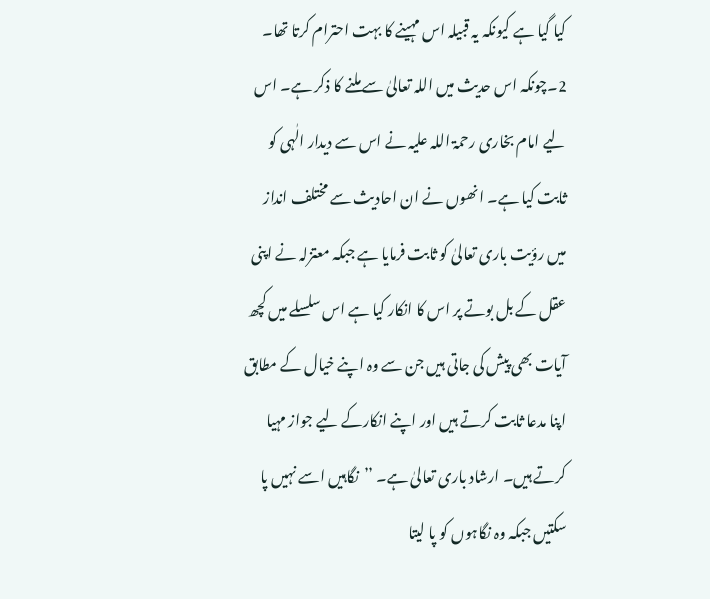کیا گیا ہے کیونکہ یہ قبیلہ اس مہینے کا بہت احترام کرتا تھا۔ 2۔چونکہ اس حدیث میں اللہ تعالیٰ سے ملنے کا ذکر ہے۔ اس لیے امام بخاری رحمۃ اللہ علیہ نے اس سے دیدار الٰہی کو ثابت کیا ہے۔ انھوں نے ان احادیث سے مختلف انداز میں رؤیت باری تعالیٰ کو ثابت فرمایا ہے جبکہ معتزلہ نے اپنی عقل کے بل بوتے پر اس کا انکار کیا ہے اس سلسلے میں کچھ آیات بھی پیش کی جاتی ہیں جن سے وہ اپنے خیال کے مطابق اپنا مدعا ثابت کرتے ہیں اور اپنے انکارکے لیے جواز مہیا کرتے ہیں۔ ارشاد باری تعالیٰ ہے۔ ’’نگاہیں اسے نہیں پا سکتیں جبکہ وہ نگاہوں کو پا لیتا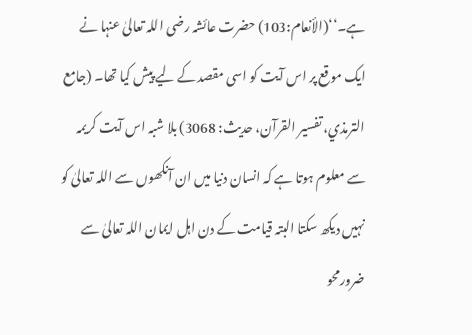ہے۔‘‘(الأنعام:103) حضرت عائشہ رضی اللہ تعالیٰ عنہا نے ایک موقع پر اس آیت کو اسی مقصد کے لیے پیش کیا تھا۔ (جامع الترمذي، تفسیر القرآن، حدیث: 3068) بلا شبہ اس آیت کریمہ سے معلوم ہوتا ہے کہ انسان دنیا میں ان آنکھوں سے اللہ تعالیٰ کو نہیں دیکھ سکتا البتہ قیامت کے دن اہل ایمان اللہ تعالیٰ سے ضرورمحو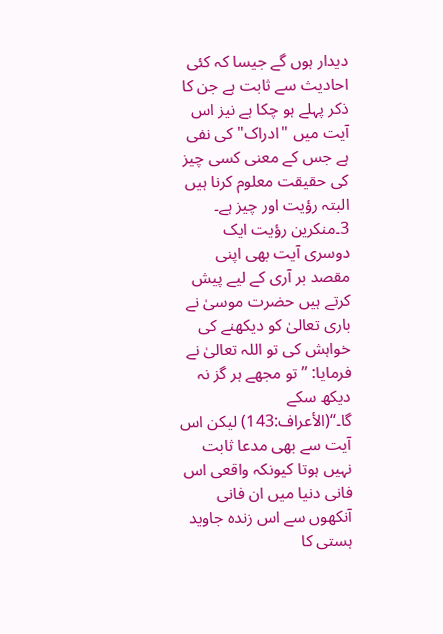دیدار ہوں گے جیسا کہ کئی احادیث سے ثابت ہے جن کا ذکر پہلے ہو چکا ہے نیز اس آیت میں "ادراک" کی نفی ہے جس کے معنی کسی چیز کی حقیقت معلوم کرنا ہیں البتہ رؤیت اور چیز ہے۔ 3۔منکرین رؤیت ایک دوسری آیت بھی اپنی مقصد بر آری کے لیے پیش کرتے ہیں حضرت موسیٰ نے باری تعالیٰ کو دیکھنے کی خواہش کی تو اللہ تعالیٰ نے فرمایا: ’’تو مجھے ہر گز نہ دیکھ سکے گا۔‘‘(الأعراف:143) لیکن اس آیت سے بھی مدعا ثابت نہیں ہوتا کیونکہ واقعی اس فانی دنیا میں ان فانی آنکھوں سے اس زندہ جاوید ہستی کا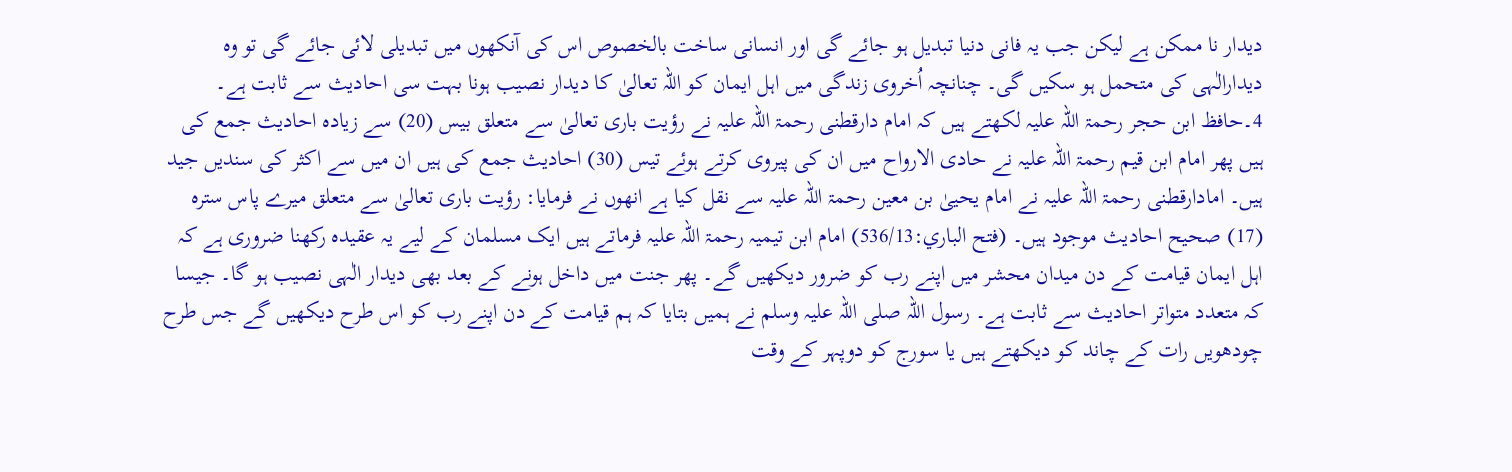دیدار نا ممکن ہے لیکن جب یہ فانی دنیا تبدیل ہو جائے گی اور انسانی ساخت بالخصوص اس کی آنکھوں میں تبدیلی لائی جائے گی تو وہ دیدارالٰہی کی متحمل ہو سکیں گی۔ چنانچہ اُخروی زندگی میں اہل ایمان کو اللہ تعالیٰ کا دیدار نصیب ہونا بہت سی احادیث سے ثابت ہے۔ 4۔حافظ ابن حجر رحمۃ اللہ علیہ لکھتے ہیں کہ امام دارقطنی رحمۃ اللہ علیہ نے رؤیت باری تعالیٰ سے متعلق بیس (20) سے زیادہ احادیث جمع کی ہیں پھر امام ابن قیم رحمۃ اللہ علیہ نے حادی الارواح میں ان کی پیروی کرتے ہوئے تیس (30) احادیث جمع کی ہیں ان میں سے اکثر کی سندیں جید ہیں۔ امادارقطنی رحمۃ اللہ علیہ نے امام یحییٰ بن معین رحمۃ اللہ علیہ سے نقل کیا ہے انھوں نے فرمایا: رؤیت باری تعالیٰ سے متعلق میرے پاس سترہ (17) صحیح احادیث موجود ہیں۔ (فتح الباري:536/13) امام ابن تیمیہ رحمۃ اللہ علیہ فرماتے ہیں ایک مسلمان کے لیے یہ عقیدہ رکھنا ضروری ہے کہ اہل ایمان قیامت کے دن میدان محشر میں اپنے رب کو ضرور دیکھیں گے۔ پھر جنت میں داخل ہونے کے بعد بھی دیدار الٰہی نصیب ہو گا۔ جیسا کہ متعدد متواتر احادیث سے ثابت ہے۔ رسول اللہ صلی اللہ علیہ وسلم نے ہمیں بتایا کہ ہم قیامت کے دن اپنے رب کو اس طرح دیکھیں گے جس طرح چودھویں رات کے چاند کو دیکھتے ہیں یا سورج کو دوپہر کے وقت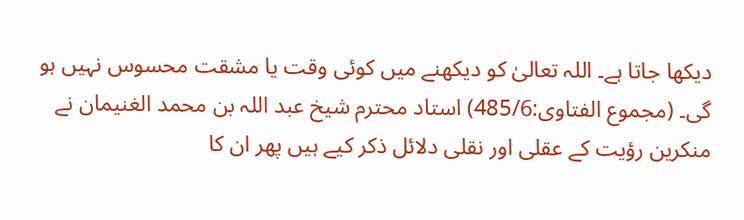دیکھا جاتا ہے۔ اللہ تعالیٰ کو دیکھنے میں کوئی وقت یا مشقت محسوس نہیں ہو گی۔ (مجموع الفتاوی:485/6) استاد محترم شیخ عبد اللہ بن محمد الغنیمان نے منکرین رؤیت کے عقلی اور نقلی دلائل ذکر کیے ہیں پھر ان کا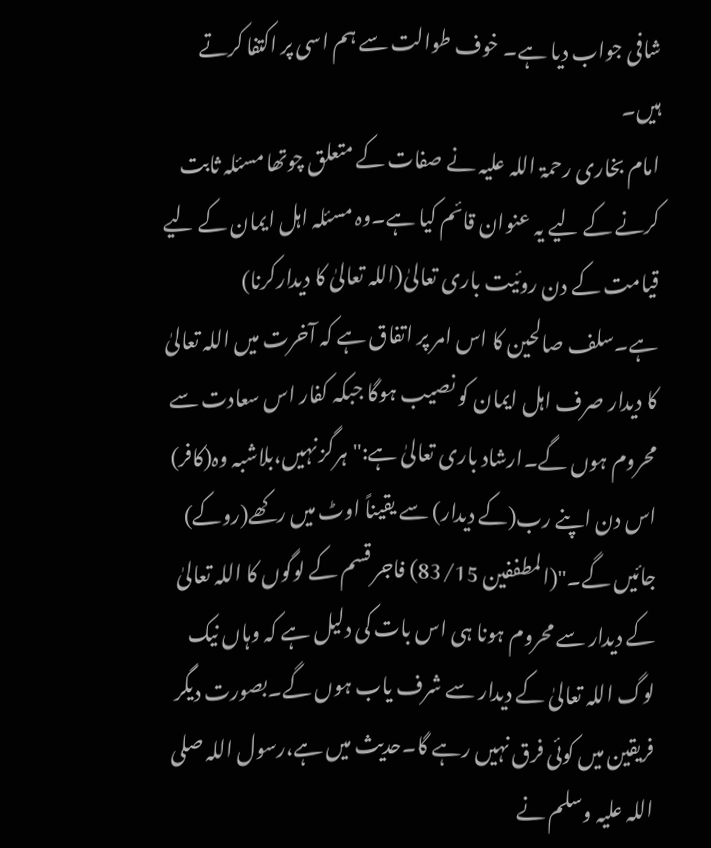شافی جواب دیا ہے۔ خوف طوالت سے ہم اسی پر اکتفا کرتے ہیں۔
امام بخاری رحمۃ اللہ علیہ نے صفات کے متعلق چوتھا مسئلہ ثابت کرنے کے لیے یہ عنوان قائم کیا ہے۔وہ مسئلہ اہل ایمان کے لیے قیامت کے دن روئیت باری تعالیٰ(اللہ تعالیٰ کا دیدارکرنا) ہے۔سلف صالحین کا اس امر پر اتفاق ہے کہ آخرت میں اللہ تعالیٰ کا دیدار صرف اہل ایمان کو نصیب ہوگا جبکہ کفار اس سعادت سے محروم ہوں گے۔ارشاد باری تعالیٰ ہے:"ہرگز نہیں،بلاشبہ وہ(کافر) اس دن اپنے رب(کے دیدار) سے یقیناً اوٹ میں رکھے(روکے) جائیں گے۔"(المطففین 83/15) فاجر قسم کے لوگوں کا اللہ تعالیٰ کے دیدار سے محروم ہونا ہی اس بات کی دلیل ہے کہ وہاں نیک لوگ اللہ تعالیٰ کے دیدار سے شرف یاب ہوں گے۔بصورت دیگر فریقین میں کوئی فرق نہیں رہے گا۔حدیث میں ہے،رسول اللہ صلی اللہ علیہ وسلم نے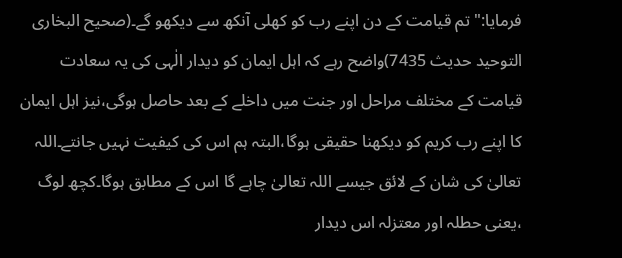فرمایا:"تم قیامت کے دن اپنے رب کو کھلی آنکھ سے دیکھو گے۔(صحیح البخاری التوحید حدیث 7435)واضح رہے کہ اہل ایمان کو دیدار الٰہی کی یہ سعادت قیامت کے مختلف مراحل اور جنت میں داخلے کے بعد حاصل ہوگی،نیز اہل ایمان کا اپنے رب کریم کو دیکھنا حقیقی ہوگا،البتہ ہم اس کی کیفیت نہیں جانتے۔اللہ تعالیٰ کی شان کے لائق جیسے اللہ تعالیٰ چاہے گا اس کے مطابق ہوگا۔کچھ لوگ ،یعنی حطلہ اور معتزلہ اس دیدار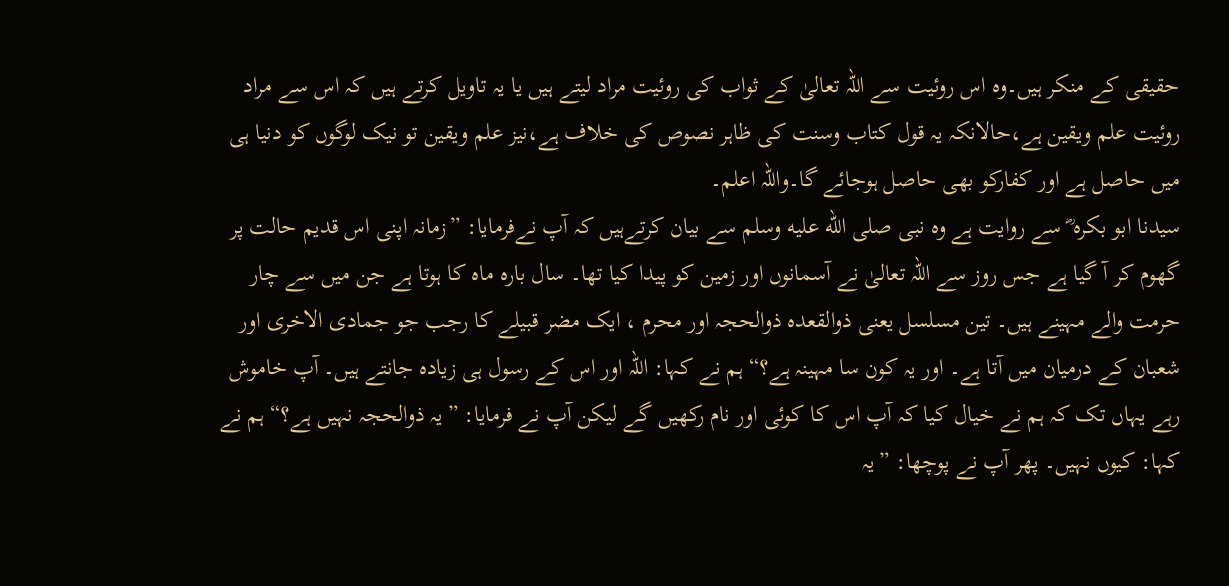حقیقی کے منکر ہیں۔وہ اس روئیت سے اللہ تعالیٰ کے ثواب کی روئیت مراد لیتے ہیں یا یہ تاویل کرتے ہیں کہ اس سے مراد روئیت علم ویقین ہے،حالانکہ یہ قول کتاب وسنت کی ظاہر نصوص کی خلاف ہے،نیز علم ویقین تو نیک لوگوں کو دنیا ہی میں حاصل ہے اور کفارکو بھی حاصل ہوجائے گا۔واللہ اعلم۔
سیدنا ابو بکرہ ؓ سے روایت ہے وہ نبی صلى الله عليه وسلم سے بیان کرتےہیں کہ آپ نےفرمایا: ”زمانہ اپنی اس قدیم حالت پر گھوم کر آ گیا ہے جس روز سے اللہ تعالیٰ نے آسمانوں اور زمین کو پیدا کیا تھا۔ سال بارہ ماہ کا ہوتا ہے جن میں سے چار حرمت والے مہینے ہیں۔ تین مسلسل یعنی ذوالقعدہ ذوالحجہ اور محرم ، ایک مضر قبیلے کا رجب جو جمادی الاخری اور شعبان کے درمیان میں آتا ہے۔ اور یہ کون سا مہینہ ہے؟“ ہم نے کہا: اللہ اور اس کے رسول ہی زیادہ جانتے ہیں۔ آپ خاموش رہے یہاں تک کہ ہم نے خیال کیا کہ آپ اس کا کوئی اور نام رکھیں گے لیکن آپ نے فرمایا: ”یہ ذوالحجہ نہیں ہے؟“ ہم نے کہا: کیوں نہیں۔ پھر آپ نے پوچھا: ”یہ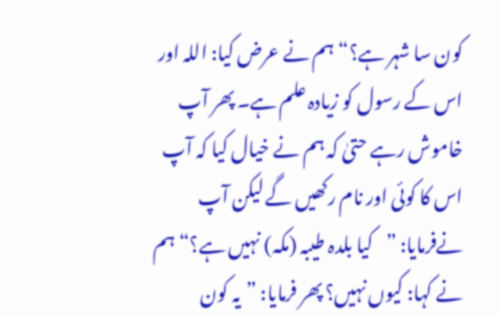کون سا شہر ہے؟“ ہم نے عرض کیا: اللہ اور اس کے رسول کو زیادہ علم ہے۔ پھر آپ خاموش رہے حتیٰ کہ ہم نے خیال کیا کہ آپ اس کا کوئی اور نام رکھیں گے لیکن آپ نےفرمایا: ”کیا بلدہ طیبہ (مکہ) نہیں ہے؟“ ہم نے کہا: کیوں نہیں؟ پھر فرمایا: ”یہ کون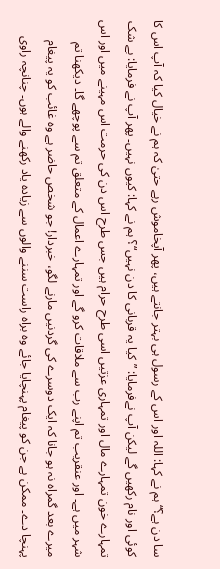سا دن ہے؟“ ہم نے کہا: اللہ اور اس کے رسول ہی بہتر جانتے ہیں، پھر آپخاموش رہے حتیٰ کہ ہم نے خیال کیا کہ آپ اس کا کوئی اور نام رکھیں گے لیکن آپ نےفرمایا: ”کیا یہ قربانی کا دن نہیں“؟ ہم نے کہا: کیوں نہیں۔ پھر آپ نے فرمایا: بے شک تمہارے خون تمہارے مال اور تمہاری عزتیں اسی طرح حرام ہیں جس طرح اس دن کی حرمت اس مہینے میں اور اس شہر میں ہے۔ اور عنقریب تم اپنے رب سے ملاقات کرو گے اور تمہارے اعمال کے متعلق تم سے پوچھے گا۔ دیکھنا تم میرے بعد گمراہ نہ ہو جانا کہ ایک دوسرے کی گردنیں مارنے لگو، خبردار! جو شخص حاضر ہے وہ غائب کو یہ پیغام پہنچا دے۔ ممکن ہے جن کو پیغام پہنچایا جائے وہ براہ راست سننے والوں سے زیادہ یاد رکھنے والے ہوں۔ چنانچہ راوی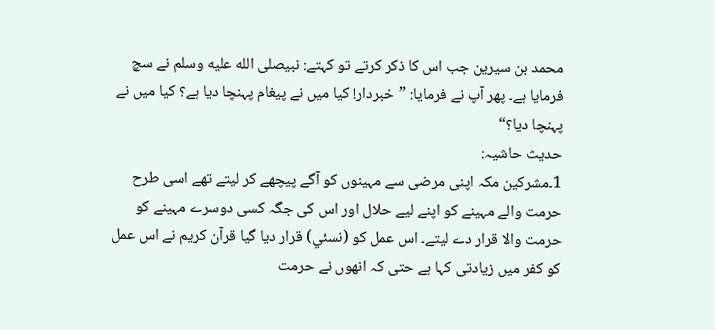محمد بن سیرین جب اس کا ذکر کرتے تو کہتے: نبیصلى الله عليه وسلم نے سچ فرمایا ہے۔ پھر آپ نے فرمایا: ”خبردار! کیا میں نے پیغام پہنچا دیا ہے؟ کیا میں نے پہنچا دیا؟“
حدیث حاشیہ:
1۔مشرکین مکہ اپنی مرضی سے مہینوں کو آگے پیچھے کر لیتے تھے اسی طرح حرمت والے مہینے کو اپنے لیے حلال اور اس کی جگہ کسی دوسرے مہینے کو حرمت والا قرار دے لیتے۔ اس عمل کو (نسئي) قرار دیا گیا قرآن کریم نے اس عمل کو کفر میں زیادتی کہا ہے حتی کہ انھوں نے حرمت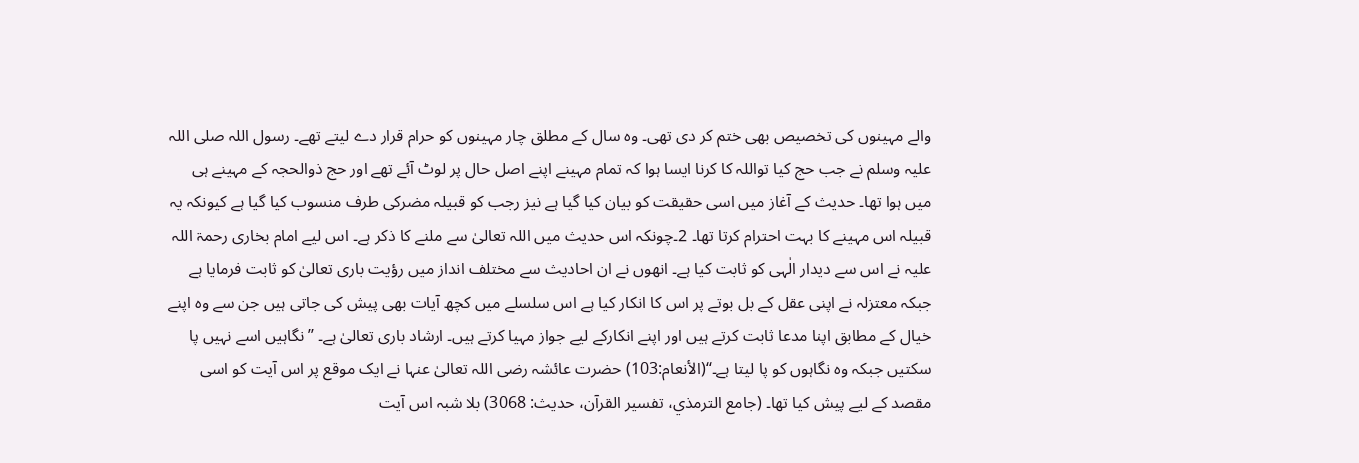والے مہینوں کی تخصیص بھی ختم کر دی تھی۔ وہ سال کے مطلق چار مہینوں کو حرام قرار دے لیتے تھے۔ رسول اللہ صلی اللہ علیہ وسلم نے جب حج کیا تواللہ کا کرنا ایسا ہوا کہ تمام مہینے اپنے اصل حال پر لوٹ آئے تھے اور حج ذوالحجہ کے مہینے ہی میں ہوا تھا۔ حدیث کے آغاز میں اسی حقیقت کو بیان کیا گیا ہے نیز رجب کو قبیلہ مضرکی طرف منسوب کیا گیا ہے کیونکہ یہ قبیلہ اس مہینے کا بہت احترام کرتا تھا۔ 2۔چونکہ اس حدیث میں اللہ تعالیٰ سے ملنے کا ذکر ہے۔ اس لیے امام بخاری رحمۃ اللہ علیہ نے اس سے دیدار الٰہی کو ثابت کیا ہے۔ انھوں نے ان احادیث سے مختلف انداز میں رؤیت باری تعالیٰ کو ثابت فرمایا ہے جبکہ معتزلہ نے اپنی عقل کے بل بوتے پر اس کا انکار کیا ہے اس سلسلے میں کچھ آیات بھی پیش کی جاتی ہیں جن سے وہ اپنے خیال کے مطابق اپنا مدعا ثابت کرتے ہیں اور اپنے انکارکے لیے جواز مہیا کرتے ہیں۔ ارشاد باری تعالیٰ ہے۔ ’’نگاہیں اسے نہیں پا سکتیں جبکہ وہ نگاہوں کو پا لیتا ہے۔‘‘(الأنعام:103) حضرت عائشہ رضی اللہ تعالیٰ عنہا نے ایک موقع پر اس آیت کو اسی مقصد کے لیے پیش کیا تھا۔ (جامع الترمذي، تفسیر القرآن، حدیث: 3068) بلا شبہ اس آیت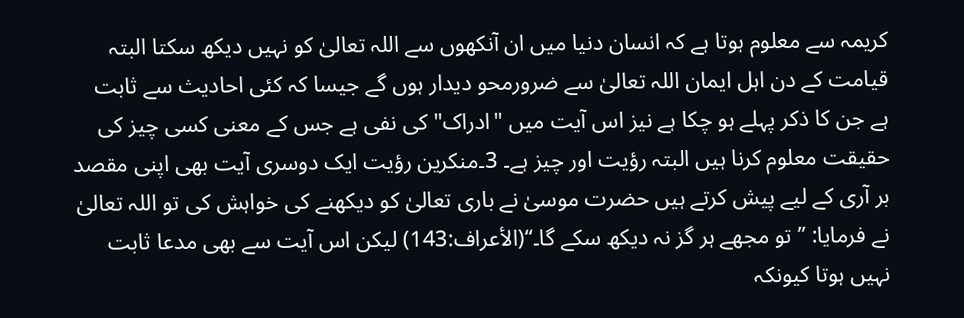کریمہ سے معلوم ہوتا ہے کہ انسان دنیا میں ان آنکھوں سے اللہ تعالیٰ کو نہیں دیکھ سکتا البتہ قیامت کے دن اہل ایمان اللہ تعالیٰ سے ضرورمحو دیدار ہوں گے جیسا کہ کئی احادیث سے ثابت ہے جن کا ذکر پہلے ہو چکا ہے نیز اس آیت میں "ادراک" کی نفی ہے جس کے معنی کسی چیز کی حقیقت معلوم کرنا ہیں البتہ رؤیت اور چیز ہے۔ 3۔منکرین رؤیت ایک دوسری آیت بھی اپنی مقصد بر آری کے لیے پیش کرتے ہیں حضرت موسیٰ نے باری تعالیٰ کو دیکھنے کی خواہش کی تو اللہ تعالیٰ نے فرمایا: ’’تو مجھے ہر گز نہ دیکھ سکے گا۔‘‘(الأعراف:143) لیکن اس آیت سے بھی مدعا ثابت نہیں ہوتا کیونکہ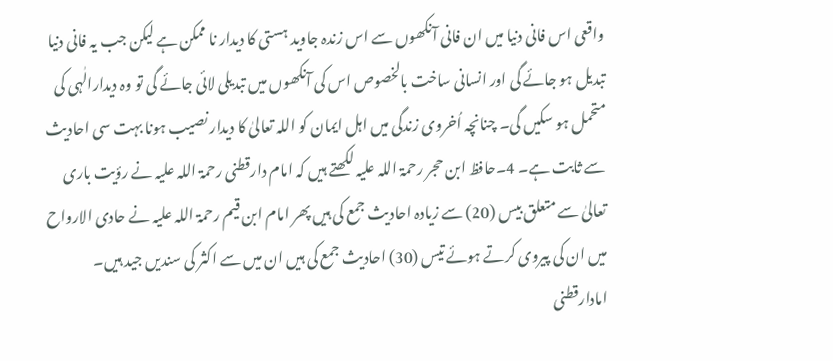واقعی اس فانی دنیا میں ان فانی آنکھوں سے اس زندہ جاوید ہستی کا دیدار نا ممکن ہے لیکن جب یہ فانی دنیا تبدیل ہو جائے گی اور انسانی ساخت بالخصوص اس کی آنکھوں میں تبدیلی لائی جائے گی تو وہ دیدارالٰہی کی متحمل ہو سکیں گی۔ چنانچہ اُخروی زندگی میں اہل ایمان کو اللہ تعالیٰ کا دیدار نصیب ہونا بہت سی احادیث سے ثابت ہے۔ 4۔حافظ ابن حجر رحمۃ اللہ علیہ لکھتے ہیں کہ امام دارقطنی رحمۃ اللہ علیہ نے رؤیت باری تعالیٰ سے متعلق بیس (20) سے زیادہ احادیث جمع کی ہیں پھر امام ابن قیم رحمۃ اللہ علیہ نے حادی الارواح میں ان کی پیروی کرتے ہوئے تیس (30) احادیث جمع کی ہیں ان میں سے اکثر کی سندیں جید ہیں۔ امادارقطنی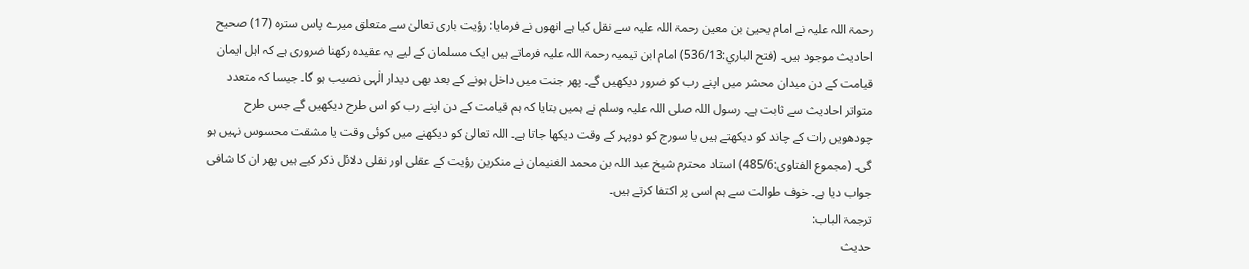رحمۃ اللہ علیہ نے امام یحییٰ بن معین رحمۃ اللہ علیہ سے نقل کیا ہے انھوں نے فرمایا: رؤیت باری تعالیٰ سے متعلق میرے پاس سترہ (17) صحیح احادیث موجود ہیں۔ (فتح الباري:536/13) امام ابن تیمیہ رحمۃ اللہ علیہ فرماتے ہیں ایک مسلمان کے لیے یہ عقیدہ رکھنا ضروری ہے کہ اہل ایمان قیامت کے دن میدان محشر میں اپنے رب کو ضرور دیکھیں گے۔ پھر جنت میں داخل ہونے کے بعد بھی دیدار الٰہی نصیب ہو گا۔ جیسا کہ متعدد متواتر احادیث سے ثابت ہے۔ رسول اللہ صلی اللہ علیہ وسلم نے ہمیں بتایا کہ ہم قیامت کے دن اپنے رب کو اس طرح دیکھیں گے جس طرح چودھویں رات کے چاند کو دیکھتے ہیں یا سورج کو دوپہر کے وقت دیکھا جاتا ہے۔ اللہ تعالیٰ کو دیکھنے میں کوئی وقت یا مشقت محسوس نہیں ہو گی۔ (مجموع الفتاوی:485/6) استاد محترم شیخ عبد اللہ بن محمد الغنیمان نے منکرین رؤیت کے عقلی اور نقلی دلائل ذکر کیے ہیں پھر ان کا شافی جواب دیا ہے۔ خوف طوالت سے ہم اسی پر اکتفا کرتے ہیں۔
ترجمۃ الباب:
حدیث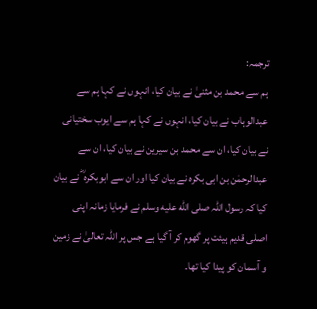ترجمہ:
ہم سے محمد بن مثنیٰ نے بیان کیا، انہوں نے کہا ہم سے عبدالوہاب نے بیان کیا، انہوں نے کہا ہم سے ایوب سختیانی نے بیان کیا، ان سے محمد بن سیرین نے بیان کیا، ان سے عبدالرحمٰن بن ابی بکرہ نے بیان کیا اور ان سے ابوبکرہ ؓ نے بیان کیا کہ رسول اللہ صلى الله عليه وسلم نے فرمایا زمانہ اپنی اصلی قدیم ہیئت پر گھوم کر آ گیا ہے جس پر اللہ تعالیٰ نے زمین و آسمان کو پیدا کیا تھا۔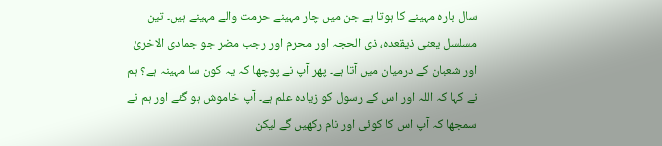سال بارہ مہینے کا ہوتا ہے جن میں چار مہینے حرمت والے مہینے ہیں۔ تین مسلسل یعنی ذیقعدہ، ذی الحجہ اور محرم اور رجب مضر جو جمادی الاخریٰ اور شعبان کے درمیان میں آتا ہے۔ پھر آپ نے پوچھا کہ یہ کون سا مہینہ ہے؟ ہم نے کہا کہ اللہ اور اس کے رسول کو زیادہ علم ہے۔ آپ خاموش ہو گئے اور ہم نے سمجھا کہ آپ اس کا کوئی اور نام رکھیں گے لیکن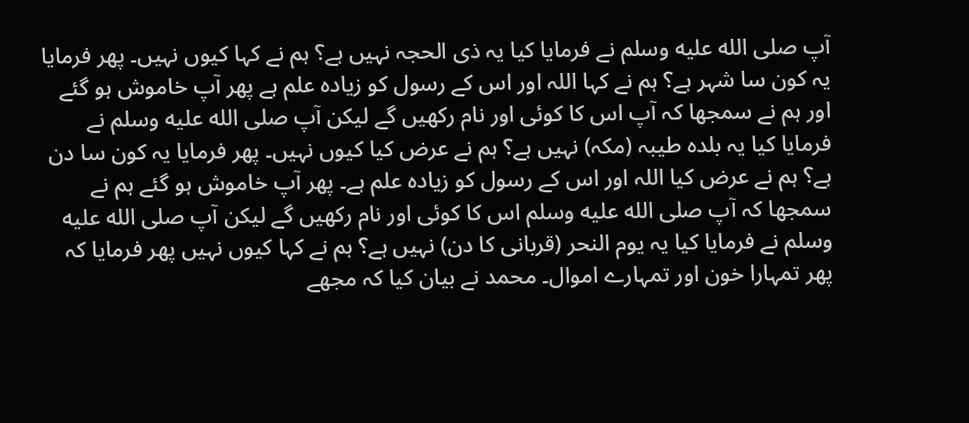آپ صلى الله عليه وسلم نے فرمایا کیا یہ ذی الحجہ نہیں ہے؟ ہم نے کہا کیوں نہیں۔ پھر فرمایا یہ کون سا شہر ہے؟ ہم نے کہا اللہ اور اس کے رسول کو زیادہ علم ہے پھر آپ خاموش ہو گئے اور ہم نے سمجھا کہ آپ اس کا کوئی اور نام رکھیں گے لیکن آپ صلى الله عليه وسلم نے فرمایا کیا یہ بلدہ طیبہ (مکہ) نہیں ہے؟ ہم نے عرض کیا کیوں نہیں۔ پھر فرمایا یہ کون سا دن ہے؟ ہم نے عرض کیا اللہ اور اس کے رسول کو زیادہ علم ہے۔ پھر آپ خاموش ہو گئے ہم نے سمجھا کہ آپ صلى الله عليه وسلم اس کا کوئی اور نام رکھیں گے لیکن آپ صلى الله عليه وسلم نے فرمایا کیا یہ یوم النحر (قربانی کا دن) نہیں ہے؟ ہم نے کہا کیوں نہیں پھر فرمایا کہ پھر تمہارا خون اور تمہارے اموال۔ محمد نے بیان کیا کہ مجھے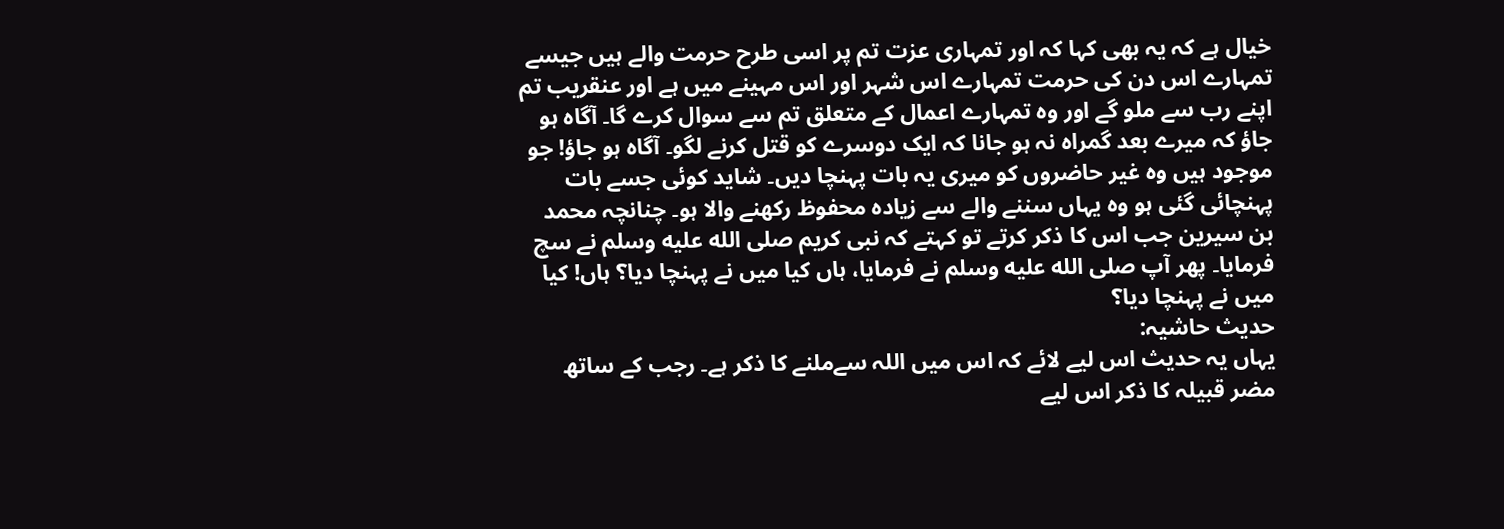خیال ہے کہ یہ بھی کہا کہ اور تمہاری عزت تم پر اسی طرح حرمت والے ہیں جیسے تمہارے اس دن کی حرمت تمہارے اس شہر اور اس مہینے میں ہے اور عنقریب تم اپنے رب سے ملو گے اور وہ تمہارے اعمال کے متعلق تم سے سوال کرے گا۔ آگاہ ہو جاؤ کہ میرے بعد گمراہ نہ ہو جانا کہ ایک دوسرے کو قتل کرنے لگو۔ آگاہ ہو جاؤ! جو موجود ہیں وہ غیر حاضروں کو میری یہ بات پہنچا دیں۔ شاید کوئی جسے بات پہنچائی گئی ہو وہ یہاں سننے والے سے زیادہ محفوظ رکھنے والا ہو۔ چنانچہ محمد بن سیرین جب اس کا ذکر کرتے تو کہتے کہ نبی کریم صلى الله عليه وسلم نے سچ فرمایا۔ پھر آپ صلى الله عليه وسلم نے فرمایا، ہاں کیا میں نے پہنچا دیا؟ ہاں! کیا میں نے پہنچا دیا؟
حدیث حاشیہ:
یہاں یہ حدیث اس لیے لائے کہ اس میں اللہ سےملنے کا ذکر ہے۔ رجب کے ساتھ مضر قبیلہ کا ذکر اس لیے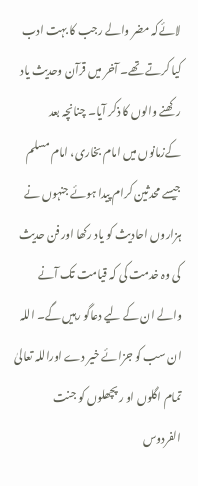لائےکہ مضر والے رجب کا بہت ادب کیا کرتے تھے۔ آخر میں قرآن وحدیث یاد رکھنے والوں کا ذکر آیا۔ چنانچہ بعد کےزمانوں میں امام بخاری، امام مسلم جیسے محدثین کرام پیدا ہوئے جنہوں نے ہزاروں احادیث کو یاد رکھا اور فن حدیث کی وہ خدمت کی کہ قیامت تک آنے والے ان کے لیے دعاگو رہیں گے۔ اللہ ان سب کو جزائے خیر دے اوراللہ تعالیٰ تمام اگلوں او ر پچھلوں کو جنت الفردوس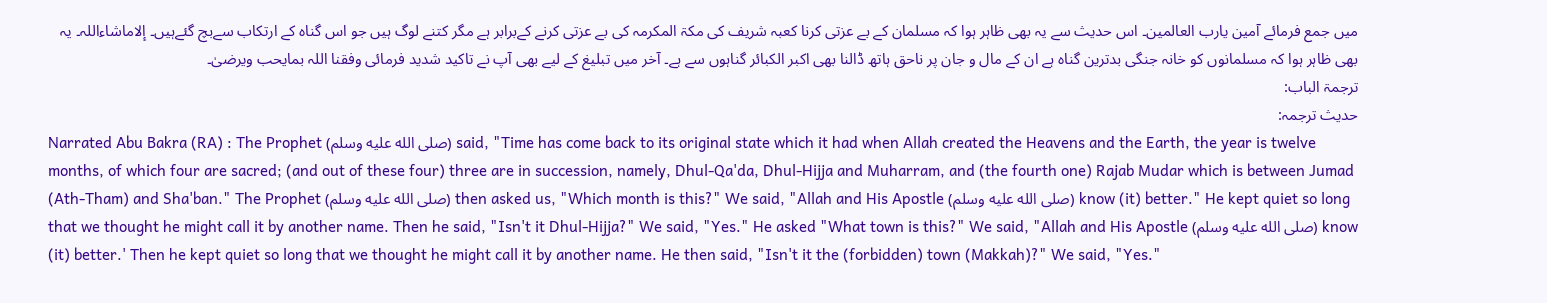میں جمع فرمائے آمین یارب العالمین۔ اس حدیث سے یہ بھی ظاہر ہوا کہ مسلمان کے بے عزتی کرنا کعبہ شریف کی مکۃ المکرمہ کی بے عزتی کرنے کےبرابر ہے مگر کتنے لوگ ہیں جو اس گناہ کے ارتکاب سےبچ گئےہیں۔ إلاماشاءاللہ۔ یہ بھی ظاہر ہوا کہ مسلمانوں کو خانہ جنگی بدترین گناہ ہے ان کے مال و جان پر ناحق ہاتھ ڈالنا بھی اکبر الکبائر گناہوں سے ہے۔ آخر میں تبلیغ کے لیے بھی آپ نے تاکید شدید فرمائی وفقنا اللہ بمایحب ویرضیٰ۔
ترجمۃ الباب:
حدیث ترجمہ:
Narrated Abu Bakra (RA) : The Prophet (صلى الله عليه وسلم) said, "Time has come back to its original state which it had when Allah created the Heavens and the Earth, the year is twelve months, of which four are sacred; (and out of these four) three are in succession, namely, Dhul-Qa'da, Dhul-Hijja and Muharram, and (the fourth one) Rajab Mudar which is between Jumad (Ath-Tham) and Sha'ban." The Prophet (صلى الله عليه وسلم) then asked us, "Which month is this?" We said, "Allah and His Apostle (صلى الله عليه وسلم) know (it) better." He kept quiet so long that we thought he might call it by another name. Then he said, "Isn't it Dhul-Hijja?" We said, "Yes." He asked "What town is this?" We said, "Allah and His Apostle (صلى الله عليه وسلم) know (it) better.' Then he kept quiet so long that we thought he might call it by another name. He then said, "Isn't it the (forbidden) town (Makkah)?" We said, "Yes."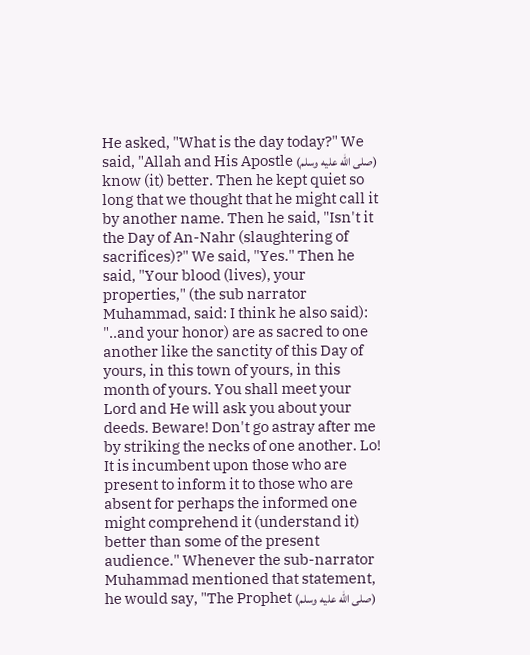He asked, "What is the day today?" We said, "Allah and His Apostle (صلى الله عليه وسلم) know (it) better. Then he kept quiet so long that we thought that he might call it by another name. Then he said, "Isn't it the Day of An-Nahr (slaughtering of sacrifices)?" We said, "Yes." Then he said, "Your blood (lives), your properties," (the sub narrator Muhammad, said: I think he also said): "..and your honor) are as sacred to one another like the sanctity of this Day of yours, in this town of yours, in this month of yours. You shall meet your Lord and He will ask you about your deeds. Beware! Don't go astray after me by striking the necks of one another. Lo! It is incumbent upon those who are present to inform it to those who are absent for perhaps the informed one might comprehend it (understand it) better than some of the present audience." Whenever the sub-narrator Muhammad mentioned that statement, he would say, "The Prophet (صلى الله عليه وسلم)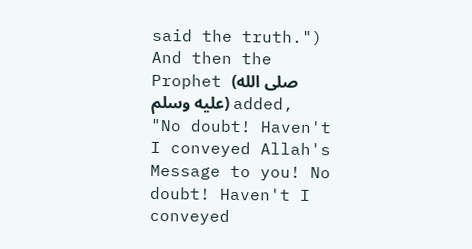said the truth.") And then the Prophet (صلى الله عليه وسلم) added, "No doubt! Haven't I conveyed Allah's Message to you! No doubt! Haven't I conveyed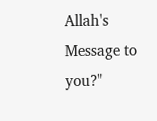Allah's Message to you?"